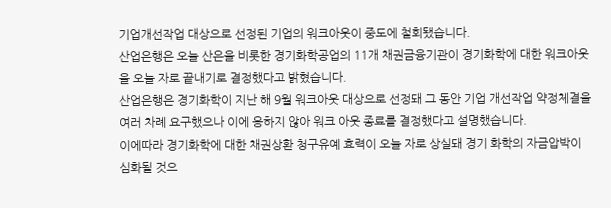기업개선작업 대상으로 선정된 기업의 워크아웃이 중도에 철회됐습니다.
산업은행은 오늘 산은을 비롯한 경기화학공업의 11개 채권금융기관이 경기화학에 대한 워크아웃을 오늘 자로 끝내기로 결정했다고 밝혔습니다.
산업은행은 경기화학이 지난 해 9월 워크아웃 대상으로 선정돼 그 동안 기업 개선작업 약정체결을 여러 차례 요구했으나 이에 응하지 않아 워크 아웃 종료를 결정했다고 설명했습니다.
이에따라 경기화학에 대한 채권상환 청구유예 효력이 오늘 자로 상실돼 경기 화학의 자금압박이 심화될 것으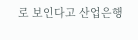로 보인다고 산업은행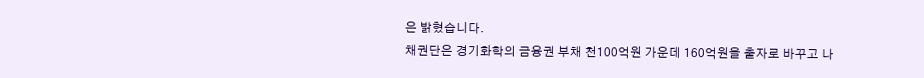은 밝혔습니다.
채권단은 경기화학의 금융권 부채 천100억원 가운데 160억원을 출자로 바꾸고 나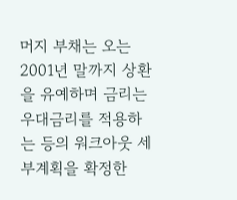머지 부채는 오는 2001년 말까지 상환을 유예하며 금리는 우대금리를 적용하는 등의 워크아웃 세부계획을 확정한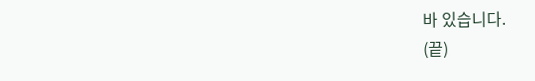바 있습니다.
(끝)